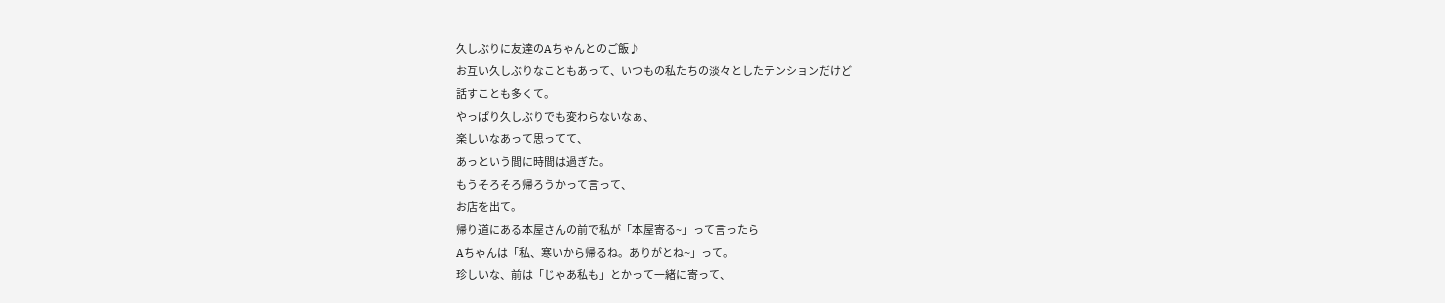久しぶりに友達のAちゃんとのご飯♪
お互い久しぶりなこともあって、いつもの私たちの淡々としたテンションだけど
話すことも多くて。
やっぱり久しぶりでも変わらないなぁ、
楽しいなあって思ってて、
あっという間に時間は過ぎた。
もうそろそろ帰ろうかって言って、
お店を出て。
帰り道にある本屋さんの前で私が「本屋寄る~」って言ったら
Aちゃんは「私、寒いから帰るね。ありがとね~」って。
珍しいな、前は「じゃあ私も」とかって一緒に寄って、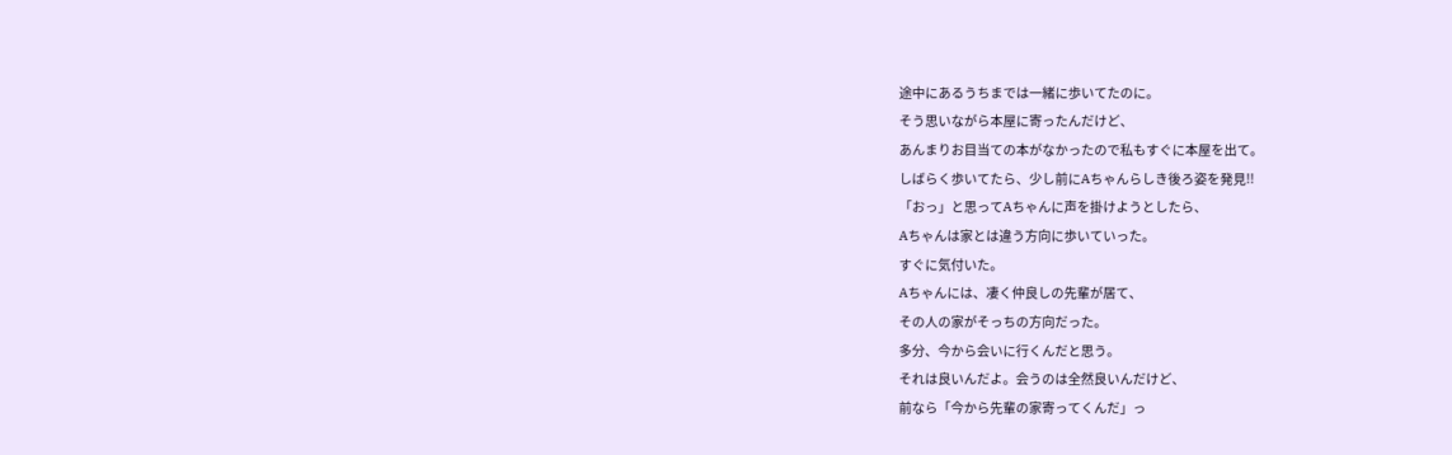途中にあるうちまでは一緒に歩いてたのに。
そう思いながら本屋に寄ったんだけど、
あんまりお目当ての本がなかったので私もすぐに本屋を出て。
しばらく歩いてたら、少し前にAちゃんらしき後ろ姿を発見!!
「おっ」と思ってAちゃんに声を掛けようとしたら、
Aちゃんは家とは違う方向に歩いていった。
すぐに気付いた。
Aちゃんには、凄く仲良しの先輩が居て、
その人の家がそっちの方向だった。
多分、今から会いに行くんだと思う。
それは良いんだよ。会うのは全然良いんだけど、
前なら「今から先輩の家寄ってくんだ」っ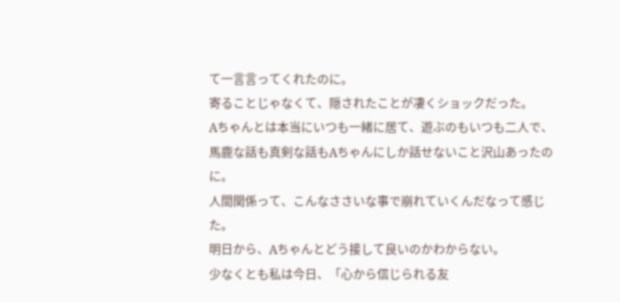て一言言ってくれたのに。
寄ることじゃなくて、隠されたことが凄くショックだった。
Aちゃんとは本当にいつも一緒に居て、遊ぶのもいつも二人で、
馬鹿な話も真剣な話もAちゃんにしか話せないこと沢山あったのに。
人間関係って、こんなささいな事で崩れていくんだなって感じた。
明日から、Aちゃんとどう接して良いのかわからない。
少なくとも私は今日、「心から信じられる友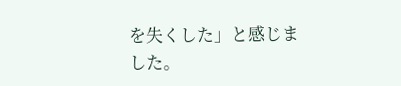を失くした」と感じました。